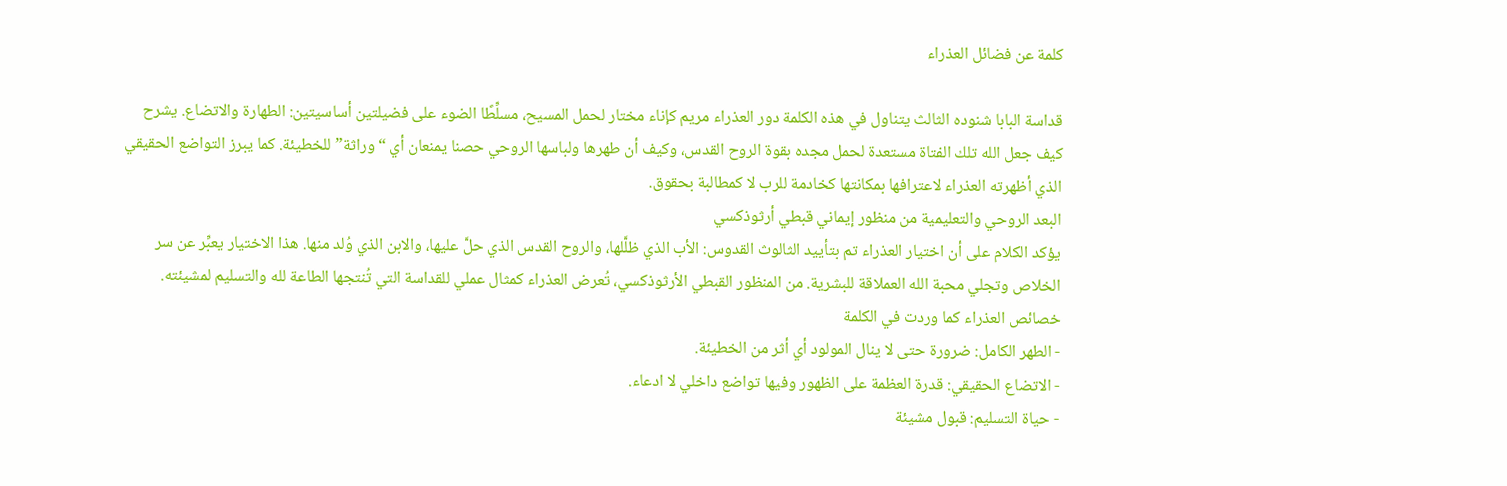كلمة عن فضائل العذراء

قداسة البابا شنوده الثالث يتناول في هذه الكلمة دور العذراء مريم كإناء مختار لحمل المسيح، مسلِّطًا الضوء على فضيلتين أساسيتين: الطهارة والاتضاع. يشرح كيف جعل الله تلك الفتاة مستعدة لحمل مجده بقوة الروح القدس، وكيف أن طهرها ولباسها الروحي حصنا يمنعان أي “وراثة” للخطيئة. كما يبرز التواضع الحقيقي الذي أظهرته العذراء لاعترافها بمكانتها كخادمة للرب لا كمطالبة بحقوق.
البعد الروحي والتعليمية من منظور إيماني قبطي أرثوذكسي
يؤكد الكلام على أن اختيار العذراء تم بتأييد الثالوث القدوس: الأب الذي ظلَّلها، والروح القدس الذي حلَّ عليها، والابن الذي وُلد منها. هذا الاختيار يعبِّر عن سر الخلاص وتجلي محبة الله العملاقة للبشرية. من المنظور القبطي الأرثوذكسي، تُعرض العذراء كمثال عملي للقداسة التي تُنتجها الطاعة لله والتسليم لمشيئته.
خصائص العذراء كما وردت في الكلمة
- الطهر الكامل: ضرورة حتى لا ينال المولود أي أثر من الخطيئة.
- الاتضاع الحقيقي: قدرة العظمة على الظهور وفيها تواضع داخلي لا ادعاء.
- حياة التسليم: قبول مشيئة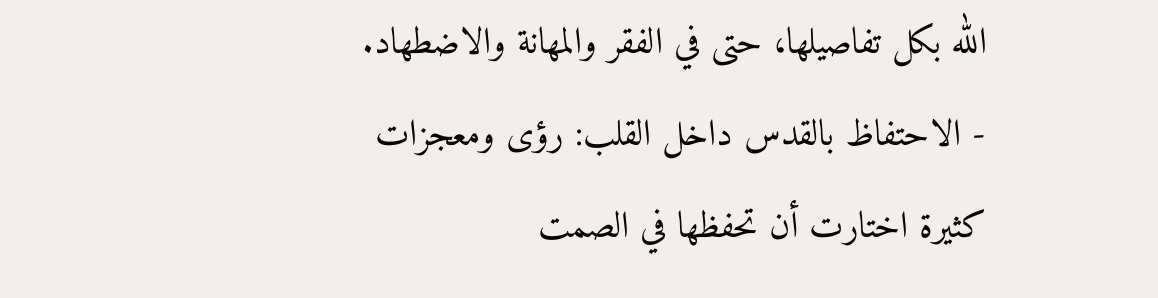الله بكل تفاصيلها، حتى في الفقر والمهانة والاضطهاد.
- الاحتفاظ بالقدس داخل القلب: رؤى ومعجزات كثيرة اختارت أن تحفظها في الصمت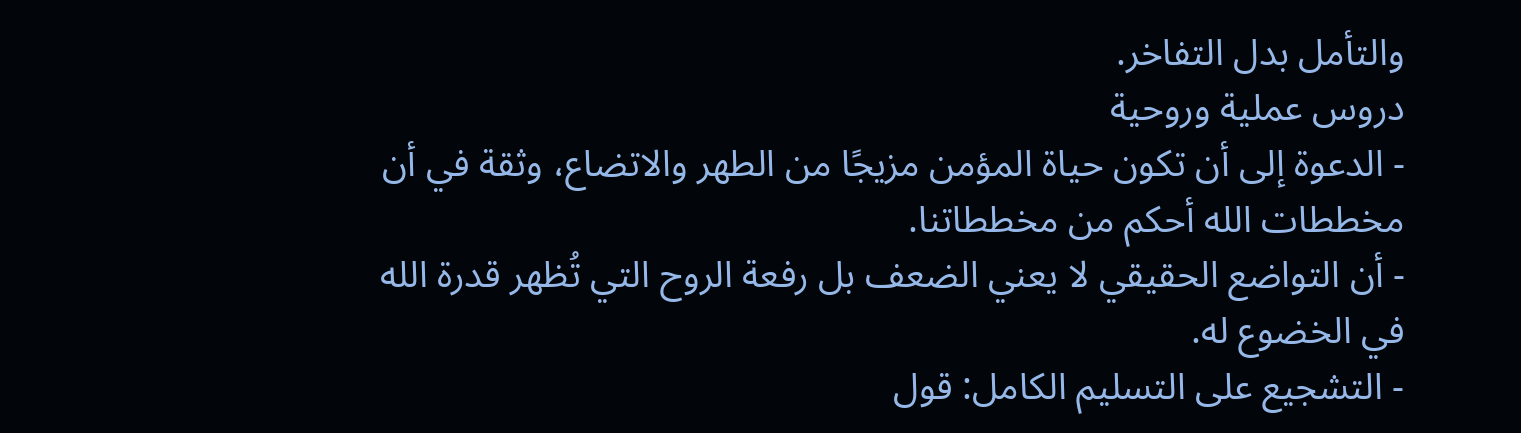والتأمل بدل التفاخر.
دروس عملية وروحية
- الدعوة إلى أن تكون حياة المؤمن مزيجًا من الطهر والاتضاع، وثقة في أن مخططات الله أحكم من مخططاتنا.
- أن التواضع الحقيقي لا يعني الضعف بل رفعة الروح التي تُظهر قدرة الله في الخضوع له.
- التشجيع على التسليم الكامل: قول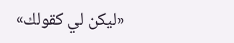«ليكن لي كقولك»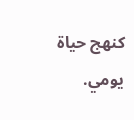كنهج حياة يومي.